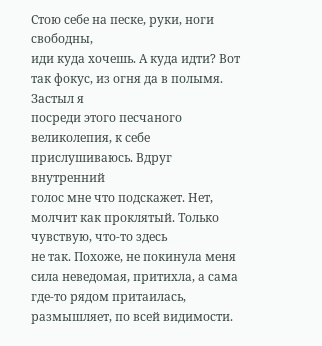Стою себе на песке, руки, ноги свободны,
иди куда хочешь. А куда идти? Вот так фокус, из огня да в полымя. Застыл я
посреди этого песчаного великолепия, к себе прислушиваюсь. Вдруг внутренний
голос мне что подскажет. Нет, молчит как проклятый. Только чувствую, что-то здесь
не так. Похоже, не покинула меня сила неведомая, притихла, а сама где-то рядом притаилась,
размышляет, по всей видимости.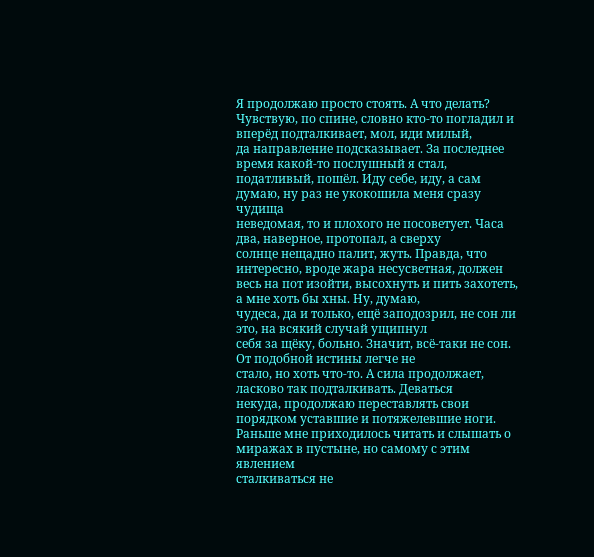Я продолжаю просто стоять. А что делать?
Чувствую, по спине, словно кто-то погладил и вперёд подталкивает, мол, иди милый,
да направление подсказывает. За последнее время какой-то послушный я стал,
податливый, пошёл. Иду себе, иду, а сам думаю, ну раз не укокошила меня сразу чудища
неведомая, то и плохого не посоветует. Часа два, наверное, протопал, а сверху
солнце нещадно палит, жуть. Правда, что интересно, вроде жара несусветная, должен
весь на пот изойти, высохнуть и пить захотеть, а мне хоть бы хны. Ну, думаю,
чудеса, да и только, ещё заподозрил, не сон ли это, на всякий случай ущипнул
себя за щёку, больно. Значит, всё-таки не сон. От подобной истины легче не
стало, но хоть что-то. А сила продолжает, ласково так подталкивать. Деваться
некуда, продолжаю переставлять свои порядком уставшие и потяжелевшие ноги.
Раньше мне приходилось читать и слышать о миражах в пустыне, но самому с этим явлением
сталкиваться не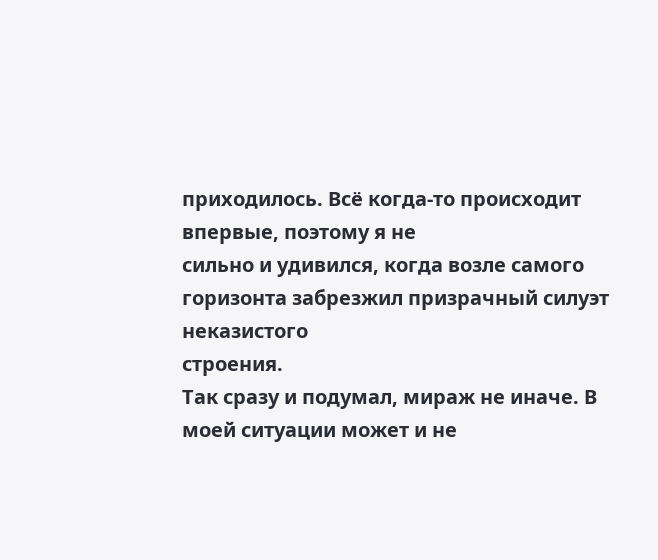приходилось. Всё когда-то происходит впервые, поэтому я не
сильно и удивился, когда возле самого горизонта забрезжил призрачный силуэт неказистого
строения.
Так сразу и подумал, мираж не иначе. В моей ситуации может и не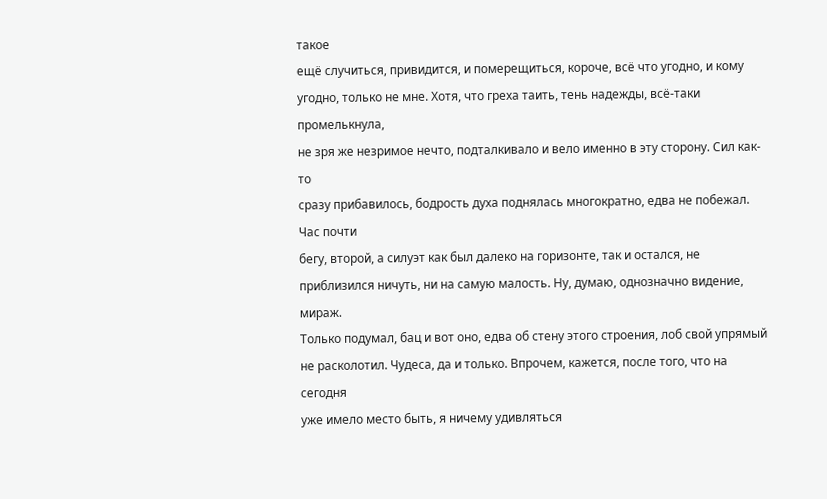такое
ещё случиться, привидится, и померещиться, короче, всё что угодно, и кому
угодно, только не мне. Хотя, что греха таить, тень надежды, всё-таки промелькнула,
не зря же незримое нечто, подталкивало и вело именно в эту сторону. Сил как-то
сразу прибавилось, бодрость духа поднялась многократно, едва не побежал. Час почти
бегу, второй, а силуэт как был далеко на горизонте, так и остался, не
приблизился ничуть, ни на самую малость. Ну, думаю, однозначно видение, мираж.
Только подумал, бац и вот оно, едва об стену этого строения, лоб свой упрямый
не расколотил. Чудеса, да и только. Впрочем, кажется, после того, что на сегодня
уже имело место быть, я ничему удивляться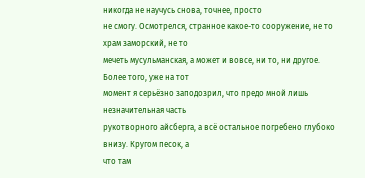никогда не научусь снова, точнее, просто
не смогу. Осмотрелся, странное какое-то сооружение, не то храм заморский, не то
мечеть мусульманская, а может и вовсе, ни то, ни другое. Более того, уже на тот
момент я серьёзно заподозрил, что предо мной лишь незначительная часть
рукотворного айсберга, а всё остальное погребено глубоко внизу. Кругом песок, а
что там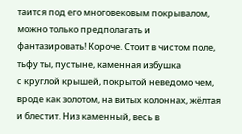таится под его многовековым покрывалом, можно только предполагать и
фантазировать! Короче. Стоит в чистом поле, тьфу ты, пустыне, каменная избушка
с круглой крышей, покрытой неведомо чем, вроде как золотом, на витых колоннах, жёлтая
и блестит. Низ каменный, весь в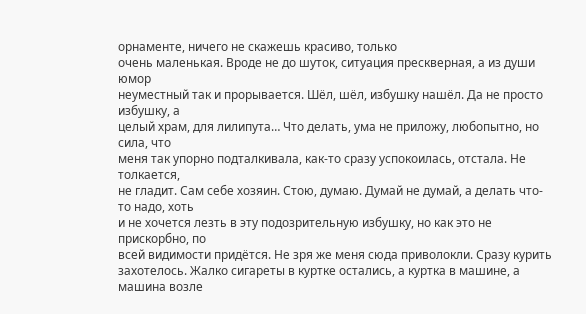орнаменте, ничего не скажешь красиво, только
очень маленькая. Вроде не до шуток, ситуация прескверная, а из души юмор
неуместный так и прорывается. Шёл, шёл, избушку нашёл. Да не просто избушку, а
целый храм, для лилипута… Что делать, ума не приложу, любопытно, но сила, что
меня так упорно подталкивала, как-то сразу успокоилась, отстала. Не толкается,
не гладит. Сам себе хозяин. Стою, думаю. Думай не думай, а делать что-то надо, хоть
и не хочется лезть в эту подозрительную избушку, но как это не прискорбно, по
всей видимости придётся. Не зря же меня сюда приволокли. Сразу курить
захотелось. Жалко сигареты в куртке остались, а куртка в машине, а машина возле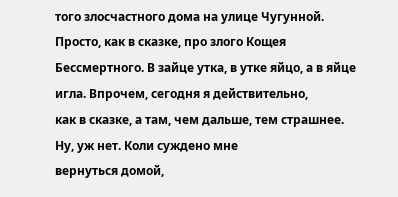того злосчастного дома на улице Чугунной. Просто, как в сказке, про злого Кощея
Бессмертного. В зайце утка, в утке яйцо, а в яйце игла. Впрочем, сегодня я действительно,
как в сказке, а там, чем дальше, тем страшнее. Ну, уж нет. Коли суждено мне
вернуться домой,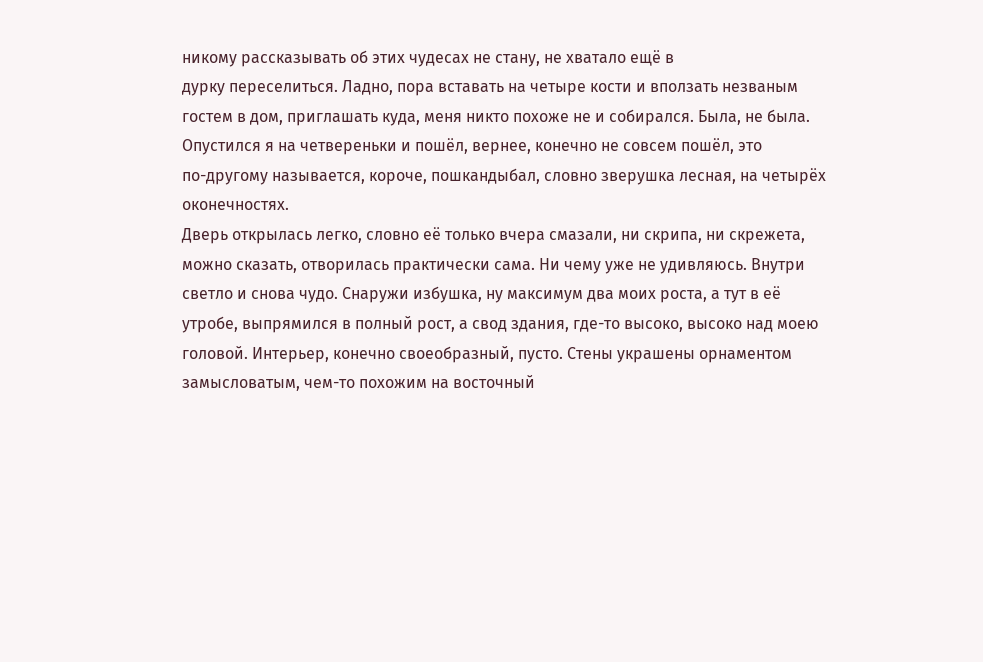никому рассказывать об этих чудесах не стану, не хватало ещё в
дурку переселиться. Ладно, пора вставать на четыре кости и вползать незваным
гостем в дом, приглашать куда, меня никто похоже не и собирался. Была, не была.
Опустился я на четвереньки и пошёл, вернее, конечно не совсем пошёл, это
по-другому называется, короче, пошкандыбал, словно зверушка лесная, на четырёх оконечностях.
Дверь открылась легко, словно её только вчера смазали, ни скрипа, ни скрежета,
можно сказать, отворилась практически сама. Ни чему уже не удивляюсь. Внутри
светло и снова чудо. Снаружи избушка, ну максимум два моих роста, а тут в её
утробе, выпрямился в полный рост, а свод здания, где-то высоко, высоко над моею
головой. Интерьер, конечно своеобразный, пусто. Стены украшены орнаментом
замысловатым, чем-то похожим на восточный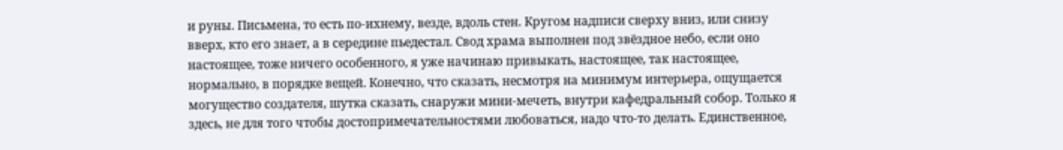и руны. Письмена, то есть по-ихнему, везде, вдоль стен. Кругом надписи сверху вниз, или снизу вверх, кто его знает, а в середине пьедестал. Свод храма выполнен под звёздное небо, если оно настоящее, тоже ничего особенного, я уже начинаю привыкать, настоящее, так настоящее, нормально, в порядке вещей. Конечно, что сказать, несмотря на минимум интерьера, ощущается могущество создателя, шутка сказать, снаружи мини-мечеть, внутри кафедральный собор. Только я здесь, не для того чтобы достопримечательностями любоваться, надо что-то делать. Единственное,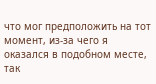что мог предположить на тот момент, из-за чего я оказался в подобном месте, так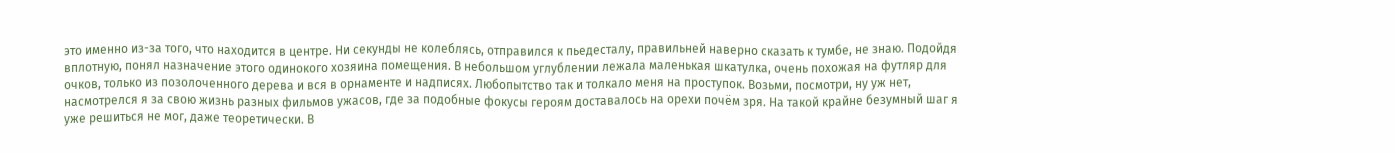это именно из-за того, что находится в центре. Ни секунды не колеблясь, отправился к пьедесталу, правильней наверно сказать к тумбе, не знаю. Подойдя вплотную, понял назначение этого одинокого хозяина помещения. В небольшом углублении лежала маленькая шкатулка, очень похожая на футляр для очков, только из позолоченного дерева и вся в орнаменте и надписях. Любопытство так и толкало меня на проступок. Возьми, посмотри, ну уж нет, насмотрелся я за свою жизнь разных фильмов ужасов, где за подобные фокусы героям доставалось на орехи почём зря. На такой крайне безумный шаг я уже решиться не мог, даже теоретически. В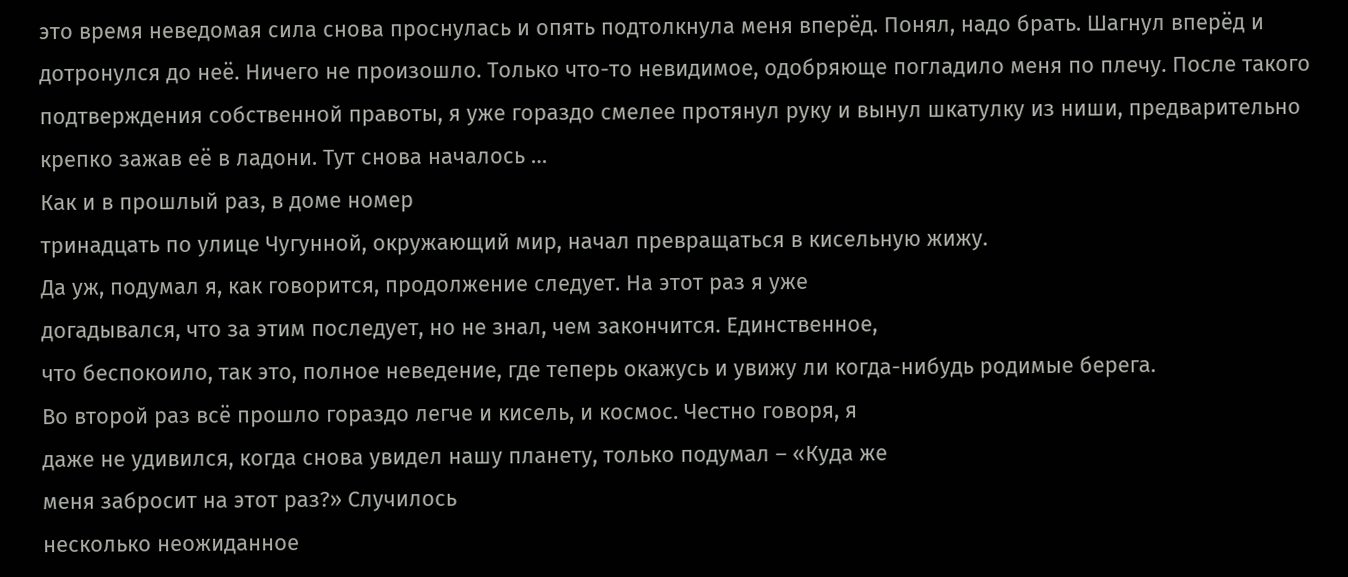это время неведомая сила снова проснулась и опять подтолкнула меня вперёд. Понял, надо брать. Шагнул вперёд и дотронулся до неё. Ничего не произошло. Только что-то невидимое, одобряюще погладило меня по плечу. После такого подтверждения собственной правоты, я уже гораздо смелее протянул руку и вынул шкатулку из ниши, предварительно крепко зажав её в ладони. Тут снова началось …
Как и в прошлый раз, в доме номер
тринадцать по улице Чугунной, окружающий мир, начал превращаться в кисельную жижу.
Да уж, подумал я, как говорится, продолжение следует. На этот раз я уже
догадывался, что за этим последует, но не знал, чем закончится. Единственное,
что беспокоило, так это, полное неведение, где теперь окажусь и увижу ли когда-нибудь родимые берега.
Во второй раз всё прошло гораздо легче и кисель, и космос. Честно говоря, я
даже не удивился, когда снова увидел нашу планету, только подумал – «Куда же
меня забросит на этот раз?» Случилось
несколько неожиданное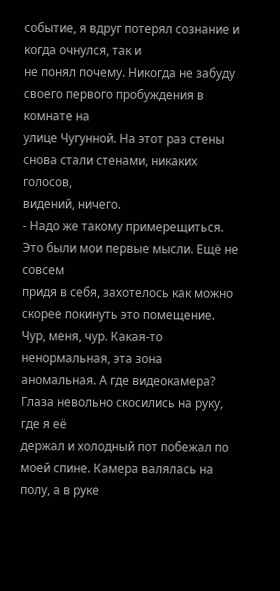событие, я вдруг потерял сознание и когда очнулся, так и
не понял почему. Никогда не забуду своего первого пробуждения в комнате на
улице Чугунной. На этот раз стены снова стали стенами, никаких голосов,
видений, ничего.
- Надо же такому примерещиться.
Это были мои первые мысли. Ещё не совсем
придя в себя, захотелось как можно
скорее покинуть это помещение. Чур, меня, чур. Какая-то ненормальная, эта зона
аномальная. А где видеокамера? Глаза невольно скосились на руку, где я её
держал и холодный пот побежал по моей спине. Камера валялась на полу, а в руке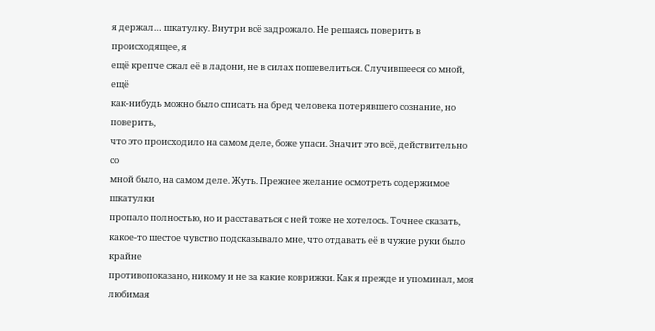я держал… шкатулку. Внутри всё задрожало. Не решаясь поверить в происходящее, я
ещё крепче сжал её в ладони, не в силах пошевелиться. Случившееся со мной, ещё
как-нибудь можно было списать на бред человека потерявшего сознание, но поверить,
что это происходило на самом деле, боже упаси. Значит это всё, действительно со
мной было, на самом деле. Жуть. Прежнее желание осмотреть содержимое шкатулки
пропало полностью, но и расставаться с ней тоже не хотелось. Точнее сказать,
какое-то шестое чувство подсказывало мне, что отдавать её в чужие руки было крайне
противопоказано, никому и не за какие коврижки. Как я прежде и упоминал, моя
любимая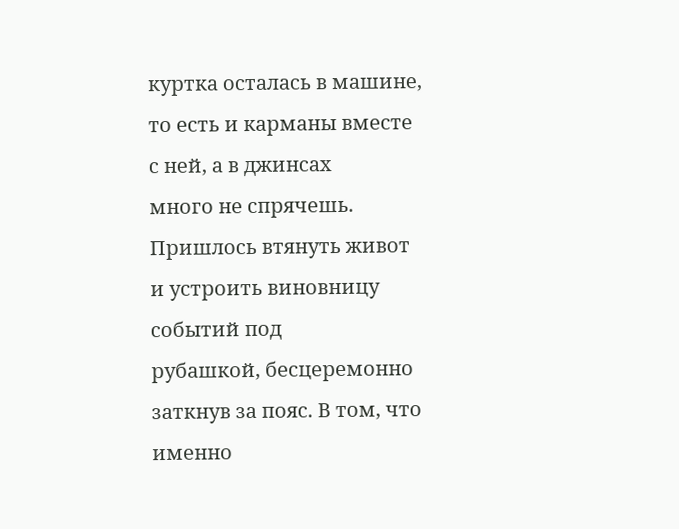куртка осталась в машине, то есть и карманы вместе с ней, а в джинсах
много не спрячешь. Пришлось втянуть живот и устроить виновницу событий под
рубашкой, бесцеремонно заткнув за пояс. В том, что именно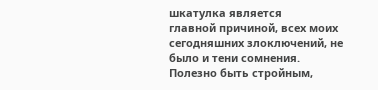шкатулка является
главной причиной, всех моих сегодняшних злоключений, не было и тени сомнения.
Полезно быть стройным,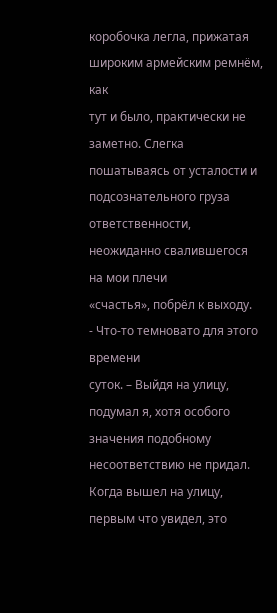коробочка легла, прижатая широким армейским ремнём, как
тут и было, практически не заметно. Слегка пошатываясь от усталости и
подсознательного груза ответственности, неожиданно свалившегося на мои плечи
«счастья», побрёл к выходу.
- Что-то темновато для этого времени
суток. – Выйдя на улицу, подумал я, хотя особого значения подобному
несоответствию не придал. Когда вышел на улицу, первым что увидел, это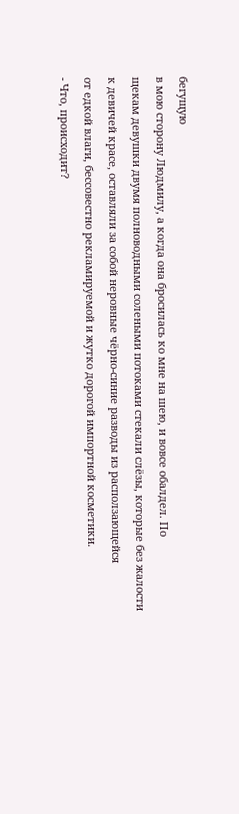бегущую
в мою сторону Людмилу, а когда она бросилась ко мне на шею, и вовсе обалдел. По
щекам девушки двумя полноводными солеными потоками стекали слёзы, которые без жалости
к девичей красе, оставляли за собой неровные чёрно-синие разводы из расползающейся
от едкой влаги, бессовестно рекламируемой и жутко дорогой импортной косметики.
- Что, происходит?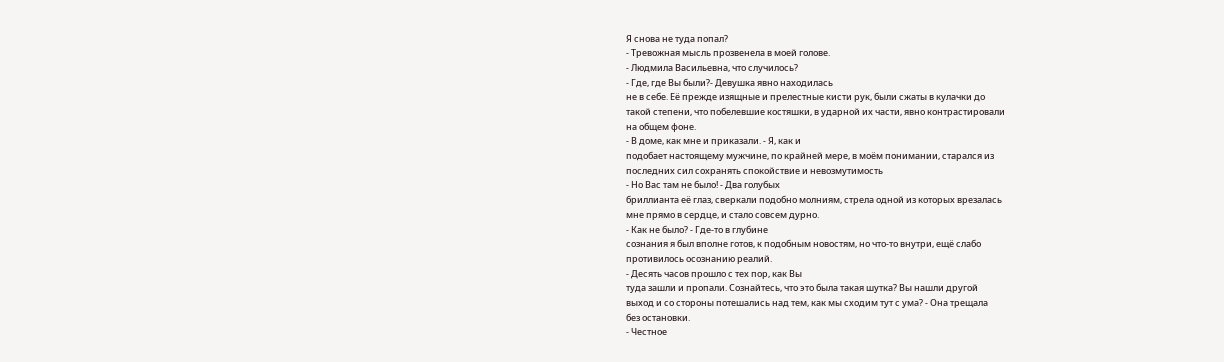Я снова не туда попал?
- Тревожная мысль прозвенела в моей голове.
- Людмила Васильевна, что случилось?
- Где, где Вы были?- Девушка явно находилась
не в себе. Её прежде изящные и прелестные кисти рук, были сжаты в кулачки до
такой степени, что побелевшие костяшки, в ударной их части, явно контрастировали
на общем фоне.
- В доме, как мне и приказали. - Я, как и
подобает настоящему мужчине, по крайней мере, в моём понимании, старался из
последних сил сохранять спокойствие и невозмутимость
- Но Вас там не было! - Два голубых
бриллианта её глаз, сверкали подобно молниям, стрела одной из которых врезалась
мне прямо в сердце, и стало совсем дурно.
- Как не было? - Где-то в глубине
сознания я был вполне готов, к подобным новостям, но что-то внутри, ещё слабо
противилось осознанию реалий.
- Десять часов прошло с тех пор, как Вы
туда зашли и пропали. Сознайтесь, что это была такая шутка? Вы нашли другой
выход и со стороны потешались над тем, как мы сходим тут с ума? - Она трещала
без остановки.
- Честное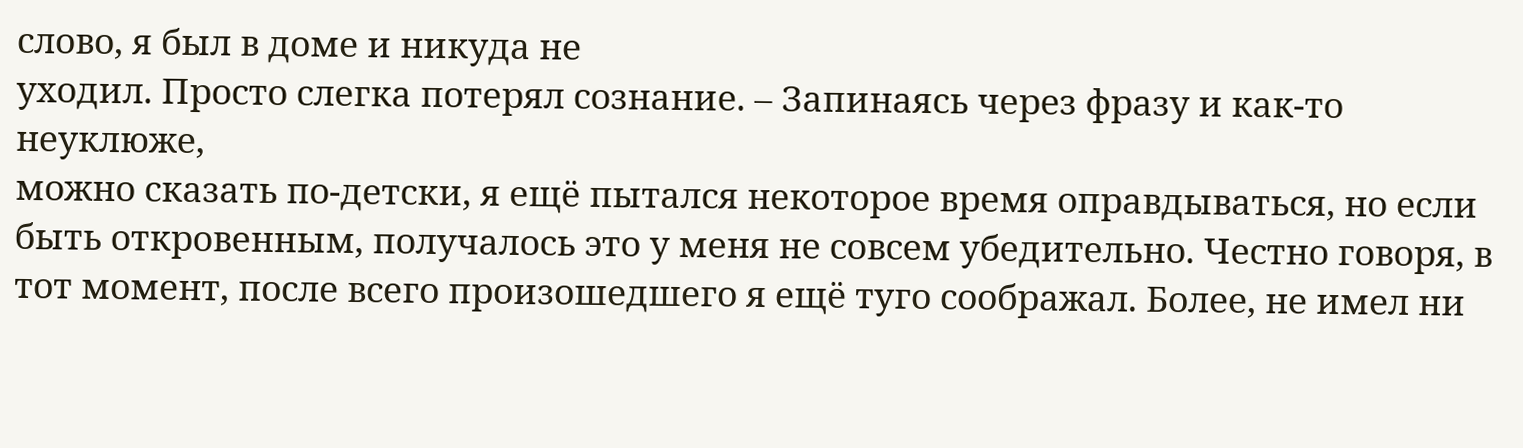слово, я был в доме и никуда не
уходил. Просто слегка потерял сознание. – Запинаясь через фразу и как-то неуклюже,
можно сказать по-детски, я ещё пытался некоторое время оправдываться, но если
быть откровенным, получалось это у меня не совсем убедительно. Честно говоря, в
тот момент, после всего произошедшего я ещё туго соображал. Более, не имел ни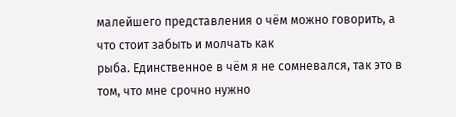малейшего представления о чём можно говорить, а что стоит забыть и молчать как
рыба. Единственное в чём я не сомневался, так это в том, что мне срочно нужно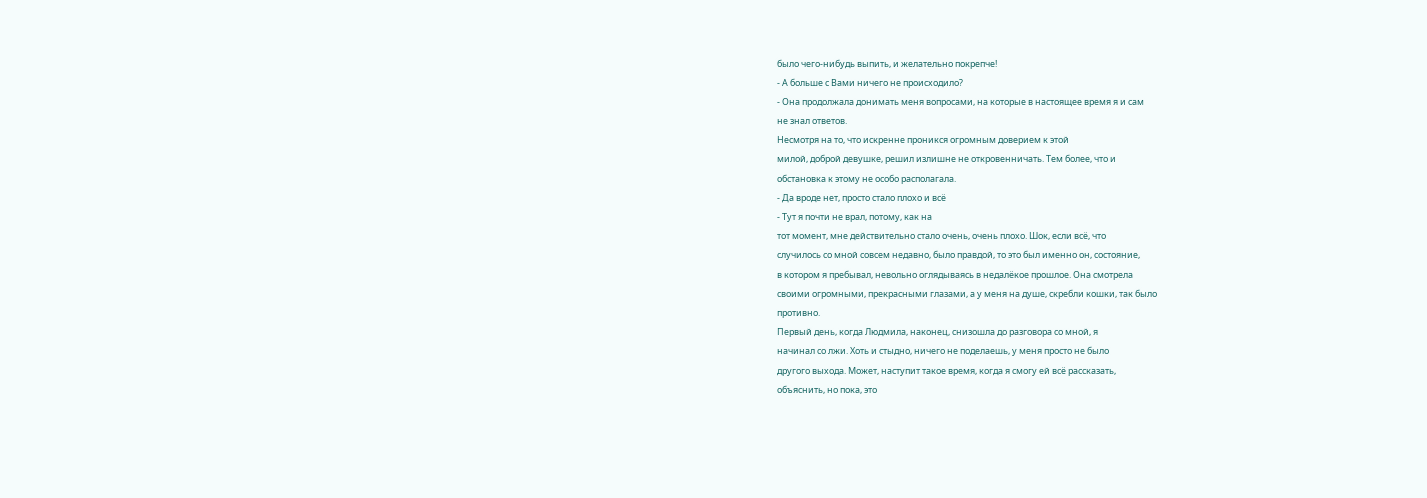было чего-нибудь выпить, и желательно покрепче!
- А больше с Вами ничего не происходило?
- Она продолжала донимать меня вопросами, на которые в настоящее время я и сам
не знал ответов.
Несмотря на то, что искренне проникся огромным доверием к этой
милой, доброй девушке, решил излишне не откровенничать. Тем более, что и
обстановка к этому не особо располагала.
- Да вроде нет, просто стало плохо и всё
- Тут я почти не врал, потому, как на
тот момент, мне действительно стало очень, очень плохо. Шок, если всё, что
случилось со мной совсем недавно, было правдой, то это был именно он, состояние,
в котором я пребывал, невольно оглядываясь в недалёкое прошлое. Она смотрела
своими огромными, прекрасными глазами, а у меня на душе, скребли кошки, так было
противно.
Первый день, когда Людмила, наконец, снизошла до разговора со мной, я
начинал со лжи. Хоть и стыдно, ничего не поделаешь, у меня просто не было
другого выхода. Может, наступит такое время, когда я смогу ей всё рассказать,
объяснить, но пока, это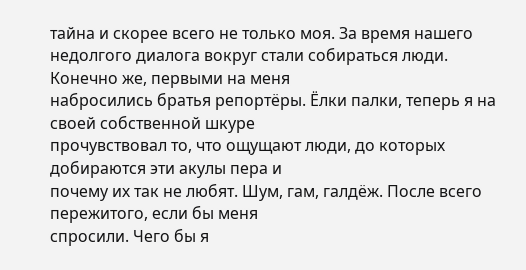тайна и скорее всего не только моя. За время нашего
недолгого диалога вокруг стали собираться люди. Конечно же, первыми на меня
набросились братья репортёры. Ёлки палки, теперь я на своей собственной шкуре
прочувствовал то, что ощущают люди, до которых добираются эти акулы пера и
почему их так не любят. Шум, гам, галдёж. После всего пережитого, если бы меня
спросили. Чего бы я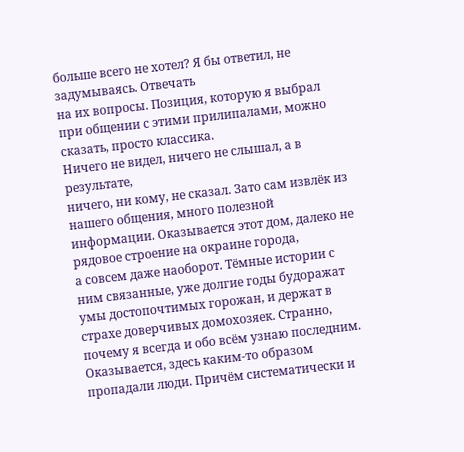больше всего не хотел? Я бы ответил, не задумываясь. Отвечать
на их вопросы. Позиция, которую я выбрал при общении с этими прилипалами, можно
сказать, просто классика.
Ничего не видел, ничего не слышал, а в результате,
ничего, ни кому, не сказал. Зато сам извлёк из нашего общения, много полезной
информации. Оказывается этот дом, далеко не рядовое строение на окраине города,
а совсем даже наоборот. Тёмные истории с ним связанные, уже долгие годы будоражат
умы достопочтимых горожан, и держат в страхе доверчивых домохозяек. Странно,
почему я всегда и обо всём узнаю последним. Оказывается, здесь каким-то образом
пропадали люди. Причём систематически и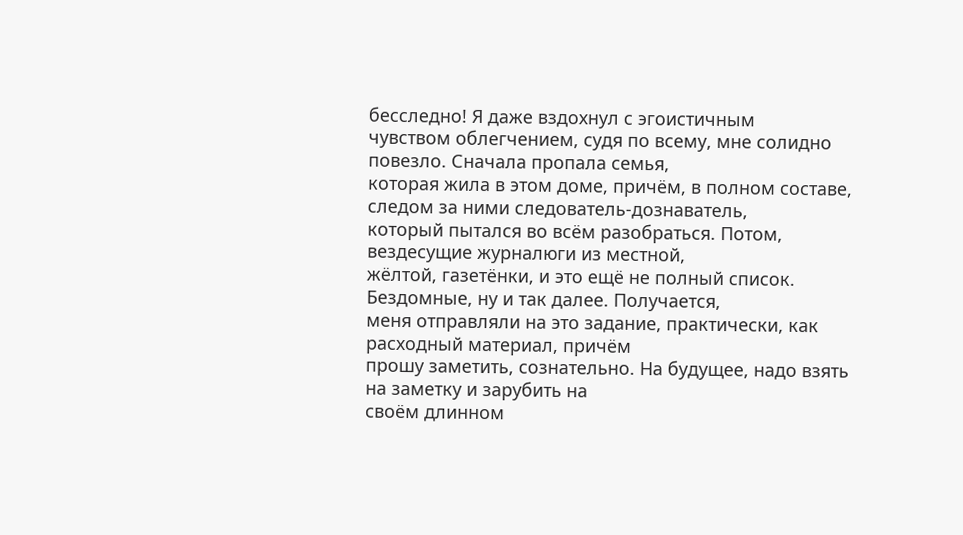бесследно! Я даже вздохнул с эгоистичным
чувством облегчением, судя по всему, мне солидно повезло. Сначала пропала семья,
которая жила в этом доме, причём, в полном составе, следом за ними следователь-дознаватель,
который пытался во всём разобраться. Потом, вездесущие журналюги из местной,
жёлтой, газетёнки, и это ещё не полный список. Бездомные, ну и так далее. Получается,
меня отправляли на это задание, практически, как расходный материал, причём
прошу заметить, сознательно. На будущее, надо взять на заметку и зарубить на
своём длинном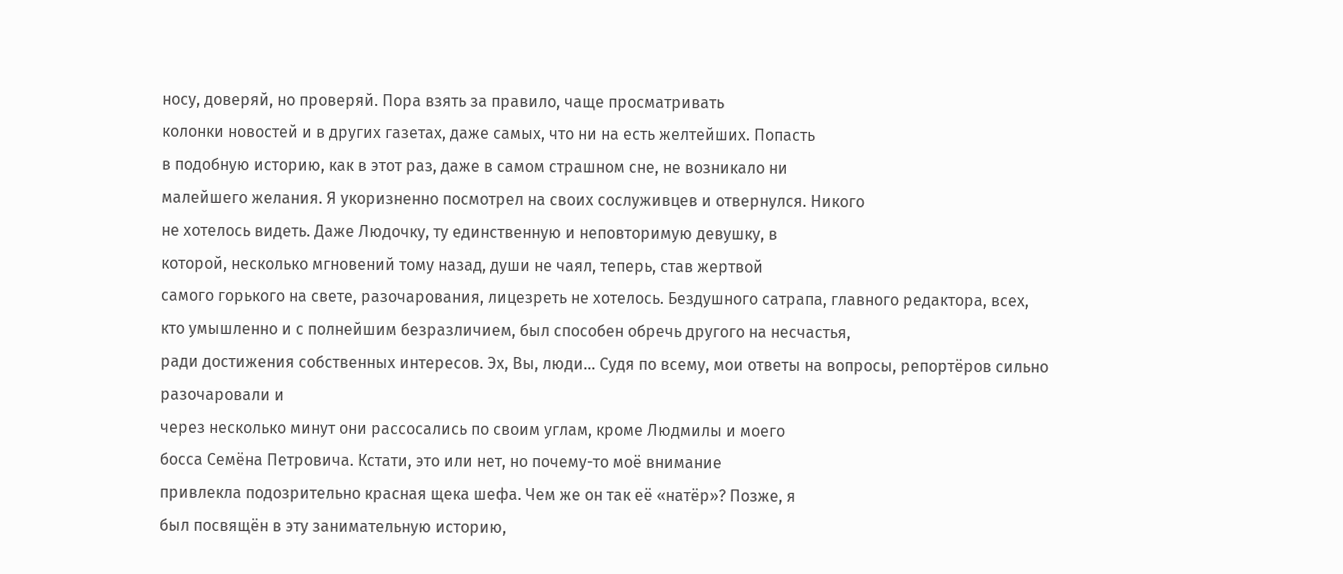носу, доверяй, но проверяй. Пора взять за правило, чаще просматривать
колонки новостей и в других газетах, даже самых, что ни на есть желтейших. Попасть
в подобную историю, как в этот раз, даже в самом страшном сне, не возникало ни
малейшего желания. Я укоризненно посмотрел на своих сослуживцев и отвернулся. Никого
не хотелось видеть. Даже Людочку, ту единственную и неповторимую девушку, в
которой, несколько мгновений тому назад, души не чаял, теперь, став жертвой
самого горького на свете, разочарования, лицезреть не хотелось. Бездушного сатрапа, главного редактора, всех,
кто умышленно и с полнейшим безразличием, был способен обречь другого на несчастья,
ради достижения собственных интересов. Эх, Вы, люди… Судя по всему, мои ответы на вопросы, репортёров сильно разочаровали и
через несколько минут они рассосались по своим углам, кроме Людмилы и моего
босса Семёна Петровича. Кстати, это или нет, но почему-то моё внимание
привлекла подозрительно красная щека шефа. Чем же он так её «натёр»? Позже, я
был посвящён в эту занимательную историю,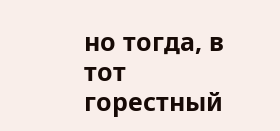но тогда, в тот горестный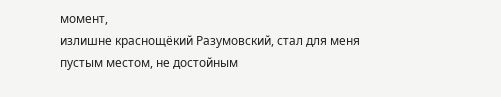момент,
излишне краснощёкий Разумовский, стал для меня пустым местом, не достойным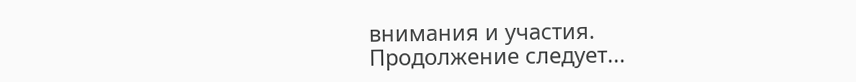внимания и участия.
Продолжение следует...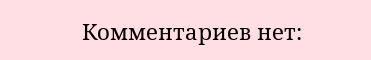Комментариев нет: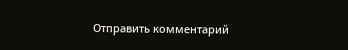Отправить комментарий